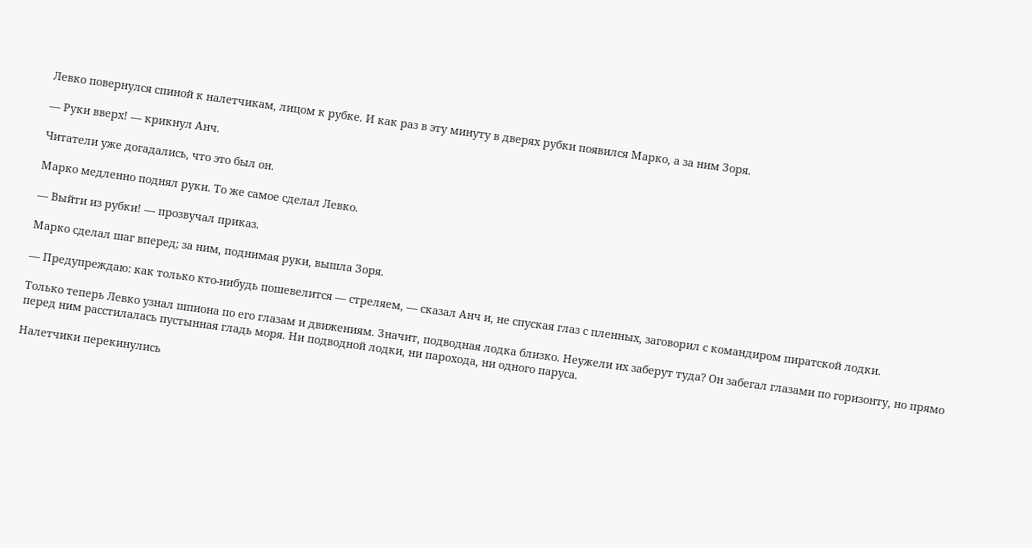Левко повернулся спиной к налетчикам, лицом к рубке. И как раз в эту минуту в дверях рубки появился Марко, а за ним Зоря.

— Руки вверх! — крикнул Анч.

Читатели уже догадались, что это был он.

Марко медленно поднял руки. То же самое сделал Левко.

— Выйти из рубки! — прозвучал приказ.

Марко сделал шаг вперед; за ним, поднимая руки, вышла Зоря.

— Предупреждаю: как только кто-нибудь пошевелится — стреляем, — сказал Анч и, не спуская глаз с пленных, заговорил с командиром пиратской лодки.

Только теперь Левко узнал шпиона по его глазам и движениям. Значит, подводная лодка близко. Неужели их заберут туда? Он забегал глазами по горизонту, но прямо перед ним расстилалась пустынная гладь моря. Ни подводной лодки, ни парохода, ни одного паруса.

Налетчики перекинулись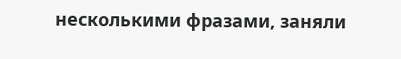несколькими фразами, заняли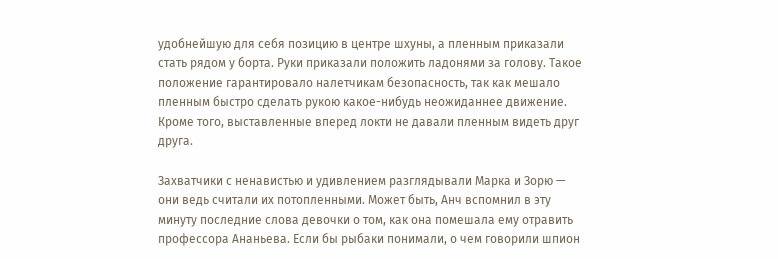удобнейшую для себя позицию в центре шхуны, а пленным приказали стать рядом у борта. Руки приказали положить ладонями за голову. Такое положение гарантировало налетчикам безопасность, так как мешало пленным быстро сделать рукою какое-нибудь неожиданнее движение. Кроме того, выставленные вперед локти не давали пленным видеть друг друга.

Захватчики с ненавистью и удивлением разглядывали Марка и Зорю — они ведь считали их потопленными. Может быть, Анч вспомнил в эту минуту последние слова девочки о том, как она помешала ему отравить профессора Ананьева. Если бы рыбаки понимали, о чем говорили шпион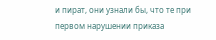и пират, они узнали бы, что те при первом нарушении приказа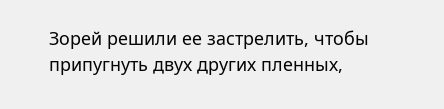Зорей решили ее застрелить, чтобы припугнуть двух других пленных,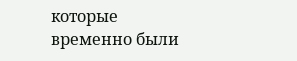которые временно были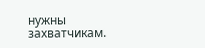нужны захватчикам.